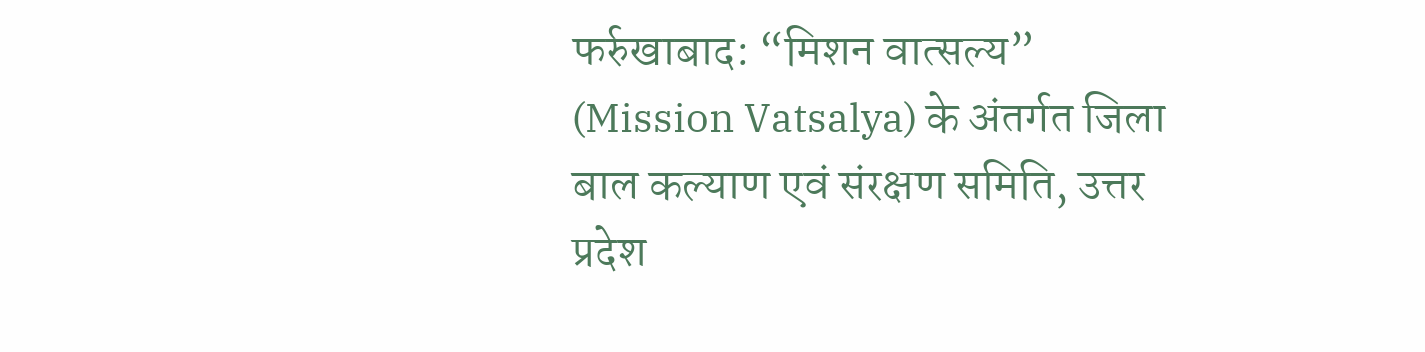फर्रुखाबाद: “मिशन वात्सल्य” (Mission Vatsalya) के अंतर्गत जिला बाल कल्याण एवं संरक्षण समिति, उत्तर प्रदेश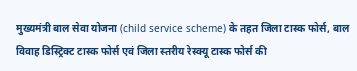मुख्यमंत्री बाल सेवा योजना (child service scheme) के तहत जिला टास्क फोर्स, बाल विवाह डिस्ट्रिक्ट टास्क फोर्स एवं जिला स्तरीय रेस्क्यू टास्क फोर्स की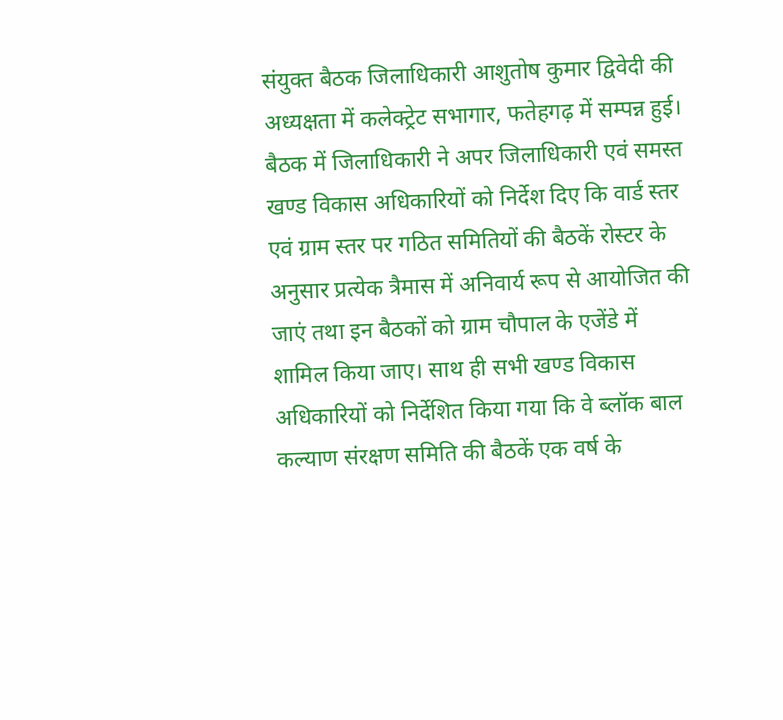संयुक्त बैठक जिलाधिकारी आशुतोष कुमार द्विवेदी की अध्यक्षता में कलेक्ट्रेट सभागार, फतेहगढ़ में सम्पन्न हुई।
बैठक में जिलाधिकारी ने अपर जिलाधिकारी एवं समस्त खण्ड विकास अधिकारियों को निर्देश दिए कि वार्ड स्तर एवं ग्राम स्तर पर गठित समितियों की बैठकें रोस्टर के अनुसार प्रत्येक त्रैमास में अनिवार्य रूप से आयोजित की जाएं तथा इन बैठकों को ग्राम चौपाल के एजेंडे में शामिल किया जाए। साथ ही सभी खण्ड विकास अधिकारियों को निर्देशित किया गया कि वे ब्लॉक बाल कल्याण संरक्षण समिति की बैठकें एक वर्ष के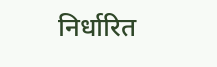निर्धारित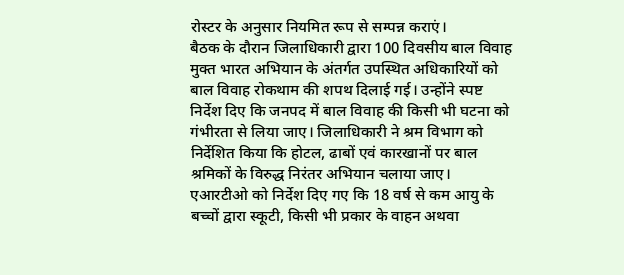रोस्टर के अनुसार नियमित रूप से सम्पन्न कराएं।
बैठक के दौरान जिलाधिकारी द्वारा 100 दिवसीय बाल विवाह मुक्त भारत अभियान के अंतर्गत उपस्थित अधिकारियों को बाल विवाह रोकथाम की शपथ दिलाई गई। उन्होंने स्पष्ट निर्देश दिए कि जनपद में बाल विवाह की किसी भी घटना को गंभीरता से लिया जाए। जिलाधिकारी ने श्रम विभाग को निर्देशित किया कि होटल, ढाबों एवं कारखानों पर बाल श्रमिकों के विरुद्ध निरंतर अभियान चलाया जाए। एआरटीओ को निर्देश दिए गए कि 18 वर्ष से कम आयु के बच्चों द्वारा स्कूटी, किसी भी प्रकार के वाहन अथवा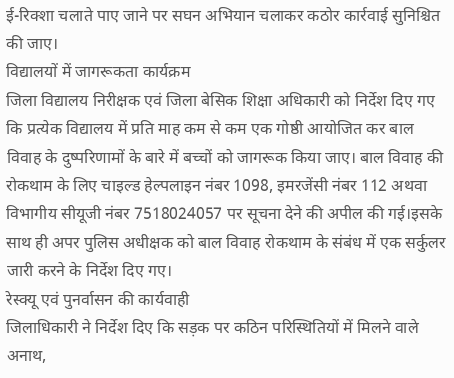ई-रिक्शा चलाते पाए जाने पर सघन अभियान चलाकर कठोर कार्रवाई सुनिश्चित की जाए।
विद्यालयों में जागरूकता कार्यक्रम
जिला विद्यालय निरीक्षक एवं जिला बेसिक शिक्षा अधिकारी को निर्देश दिए गए कि प्रत्येक विद्यालय में प्रति माह कम से कम एक गोष्ठी आयोजित कर बाल विवाह के दुष्परिणामों के बारे में बच्चों को जागरूक किया जाए। बाल विवाह की रोकथाम के लिए चाइल्ड हेल्पलाइन नंबर 1098, इमरजेंसी नंबर 112 अथवा विभागीय सीयूजी नंबर 7518024057 पर सूचना देने की अपील की गई।इसके साथ ही अपर पुलिस अधीक्षक को बाल विवाह रोकथाम के संबंध में एक सर्कुलर जारी करने के निर्देश दिए गए।
रेस्क्यू एवं पुनर्वासन की कार्यवाही
जिलाधिकारी ने निर्देश दिए कि सड़क पर कठिन परिस्थितियों में मिलने वाले अनाथ,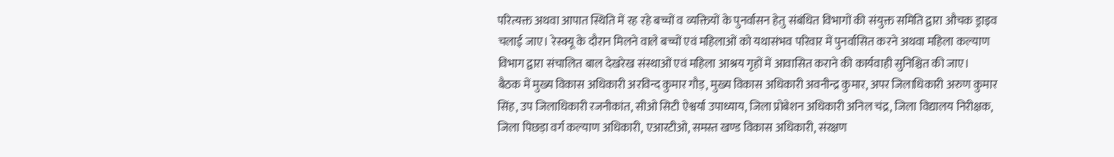परित्यक्त अथवा आपात स्थिति में रह रहे बच्चों व व्यक्तियों के पुनर्वासन हेतु संबंधित विभागों की संयुक्त समिति द्वारा औचक ड्राइव चलाई जाए। रेस्क्यू के दौरान मिलने वाले बच्चों एवं महिलाओं को यथासंभव परिवार में पुनर्वासित करने अथवा महिला कल्याण विभाग द्वारा संचालित बाल देखरेख संस्थाओं एवं महिला आश्रय गृहों में आवासित कराने की कार्यवाही सुनिश्चित की जाए।
बैठक में मुख्य विकास अधिकारी अरविन्द कुमार गौड़, मुख्य विकास अधिकारी अवनीन्द्र कुमार, अपर जिलाधिकारी अरुण कुमार सिंह, उप जिलाधिकारी रजनीकांत, सीओ सिटी ऐश्वर्या उपाध्याय, जिला प्रोबेशन अधिकारी अनिल चंद्र, जिला विद्यालय निरीक्षक, जिला पिछड़ा वर्ग कल्याण अधिकारी, एआरटीओ, समस्त खण्ड विकास अधिकारी, संरक्षण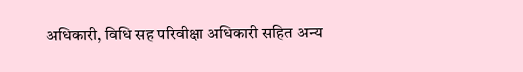अधिकारी, विधि सह परिवीक्षा अधिकारी सहित अन्य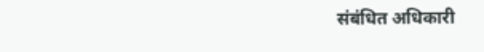संबंधित अधिकारी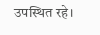उपस्थित रहे।